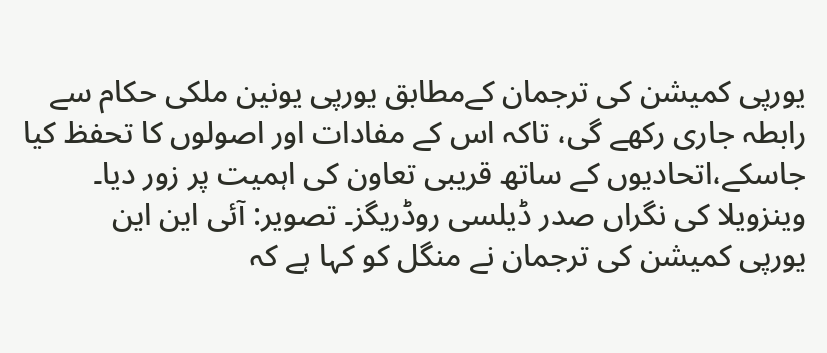یورپی کمیشن کی ترجمان کےمطابق یورپی یونین ملکی حکام سے رابطہ جاری رکھے گی، تاکہ اس کے مفادات اور اصولوں کا تحفظ کیا جاسکے،اتحادیوں کے ساتھ قریبی تعاون کی اہمیت پر زور دیا۔
وینزویلا کی نگراں صدر ڈیلسی روڈریگز۔ تصویر: آئی این این
یورپی کمیشن کی ترجمان نے منگل کو کہا ہے کہ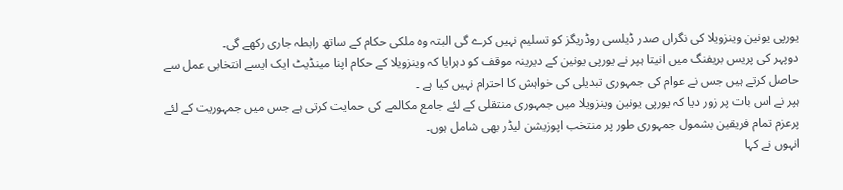یورپی یونین وینزویلا کی نگراں صدر ڈیلسی روڈریگز کو تسلیم نہیں کرے گی البتہ وہ ملکی حکام کے ساتھ رابطہ جاری رکھے گی۔
دوپہر کی پریس بریفنگ میں انیتا ہپر نے یورپی یونین کے دیرینہ موقف کو دہرایا کہ وینزویلا کے حکام اپنا مینڈیٹ ایک ایسے انتخابی عمل سے حاصل کرتے ہیں جس نے عوام کی جمہوری تبدیلی کی خواہش کا احترام نہیں کیا ہے ۔
ہپر نے اس بات پر زور دیا کہ یورپی یونین وینزویلا میں جمہوری منتقلی کے لئے جامع مکالمے کی حمایت کرتی ہے جس میں جمہوریت کے لئے پرعزم تمام فریقین بشمول جمہوری طور پر منتخب اپوزیشن لیڈر بھی شامل ہوں۔
انہوں نے کہا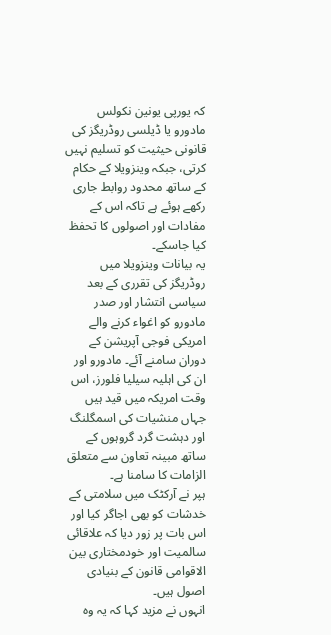کہ یورپی یونین نکولس مادورو یا ڈیلسی روڈریگز کی قانونی حیثیت کو تسلیم نہیں کرتی، جبکہ وینزویلا کے حکام کے ساتھ محدود روابط جاری رکھے ہوئے ہے تاکہ اس کے مفادات اور اصولوں کا تحفظ کیا جاسکے۔
یہ بیانات وینزویلا میں روڈریگز کی تقرری کے بعد سیاسی انتشار اور صدر مادورو کو اغواء کرنے والے امریکی فوجی آپریشن کے دوران سامنے آئے۔ مادورو اور ان کی اہلیہ سیلیا فلورز، اس وقت امریکہ میں قید ہیں جہاں منشیات کی اسمگلنگ اور دہشت گرد گروہوں کے ساتھ مبینہ تعاون سے متعلق الزامات کا سامنا ہے۔
ہپر نے آرکٹک میں سلامتی کے خدشات کو بھی اجاگر کیا اور اس بات پر زور دیا کہ علاقائی سالمیت اور خودمختاری بین الاقوامی قانون کے بنیادی اصول ہیں۔
انہوں نے مزید کہا کہ یہ وہ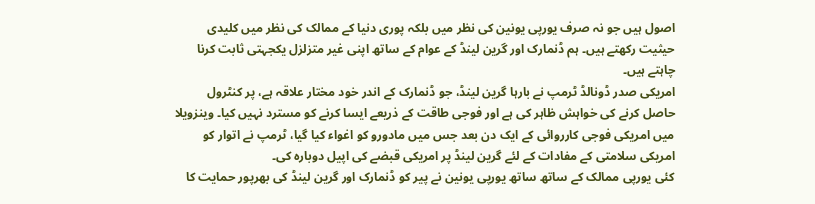اصول ہیں جو نہ صرف یورپی یونین کی نظر میں بلکہ پوری دنیا کے ممالک کی نظر میں کلیدی حیثیت رکھتے ہیں۔ ہم ڈنمارک اور گرین لینڈ کے عوام کے ساتھ اپنی غیر متزلزل یکجہتی ثابت کرنا چاہتے ہیں۔
امریکی صدر ڈونالڈ ٹرمپ نے بارہا گرین لینڈ، جو ڈنمارک کے اندر خود مختار علاقہ ہے، پر کنٹرول حاصل کرنے کی خواہش ظاہر کی ہے اور فوجی طاقت کے ذریعے ایسا کرنے کو مسترد نہیں کیا۔ وینزویلا میں امریکی فوجی کارروائی کے ایک دن بعد جس میں مادورو کو اغواء کیا گیا، ٹرمپ نے اتوار کو امریکی سلامتی کے مفادات کے لئے گرین لینڈ پر امریکی قبضے کی اپیل دوبارہ کی۔
کئی یورپی ممالک کے ساتھ ساتھ یورپی یونین نے پیر کو ڈنمارک اور گرین لینڈ کی بھرپور حمایت کا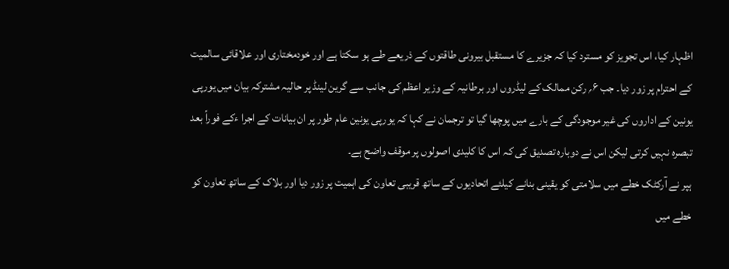اظہار کیا، اس تجویز کو مسترد کیا کہ جزیرے کا مستقبل بیرونی طاقتوں کے ذریعے طے ہو سکتا ہے اور خودمختاری اور علاقائی سالمیت کے احترام پر زور دیا۔ جب ۶؍ رکن ممالک کے لیڈروں اور برطانیہ کے وزیر اعظم کی جانب سے گرین لینڈ پر حالیہ مشترکہ بیان میں یورپی یونین کے اداروں کی غیر موجودگی کے بارے میں پوچھا گیا تو ترجمان نے کہا کہ یورپی یونین عام طور پر ان بیانات کے اجرا ءکے فوراً بعد تبصرہ نہیں کرتی لیکن اس نے دوبارہ تصدیق کی کہ اس کا کلیدی اصولوں پر موقف واضح ہے۔
ہپر نے آرکٹک خطے میں سلامتی کو یقینی بنانے کیلئے اتحادیوں کے ساتھ قریبی تعاون کی اہمیت پر زور دیا اور بلاک کے ساتھ تعاون کو خطے میں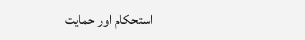استحکام اور حمایت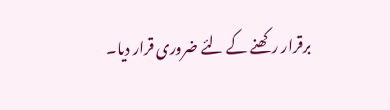برقرار رکھنے کے لئے ضروری قرار دیا۔